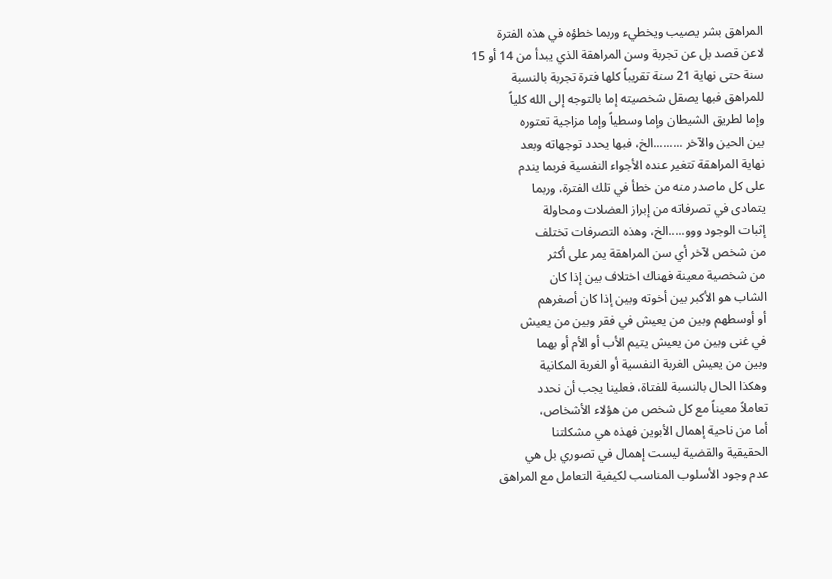المراهق بشر يصيب ويخطيء وربما خطؤه في هذه الفترة
لاعن قصد بل عن تجربة وسن المراهقة الذي يبدأ من 14 أو 15
سنة حتى نهاية 21 سنة تقريباً كلها فترة تجربة بالنسبة
للمراهق فبها يصقل شخصيته إما بالتوجه إلى الله كلياً
وإما لطريق الشيطان وإما وسطياً وإما مزاجية تعتوره
بين الحين والآخر .........الخ، فبها يحدد توجهاته وبعد
نهاية المراهقة تتغير عنده الأجواء النفسية فربما يندم
على كل ماصدر منه من خطأ في تلك الفترة، وربما
يتمادى في تصرفاته من إبراز العضلات ومحاولة
إثبات الوجود ووو.....الخ، وهذه التصرفات تختلف
من شخص لآخر أي سن المراهقة يمر على أكثر
من شخصية معينة فهناك اختلاف بين إذا كان
الشاب هو الأكبر بين أخوته وبين إذا كان أصغرهم
أو أوسطهم وبين من يعيش في فقر وبين من يعيش
في غنى وبين من يعيش يتيم الأب أو الأم أو بهما
وبين من يعيش الغربة النفسية أو الغربة المكانية
وهكذا الحال بالنسبة للفتاة، فعلينا يجب أن نحدد
تعاملاً معيناً مع كل شخص من هؤلاء الأشخاص،
أما من ناحية إهمال الأبوين فهذه هي مشكلتنا
الحقيقية والقضية ليست إهمال في تصوري بل هي
عدم وجود الأسلوب المناسب لكيفية التعامل مع المراهق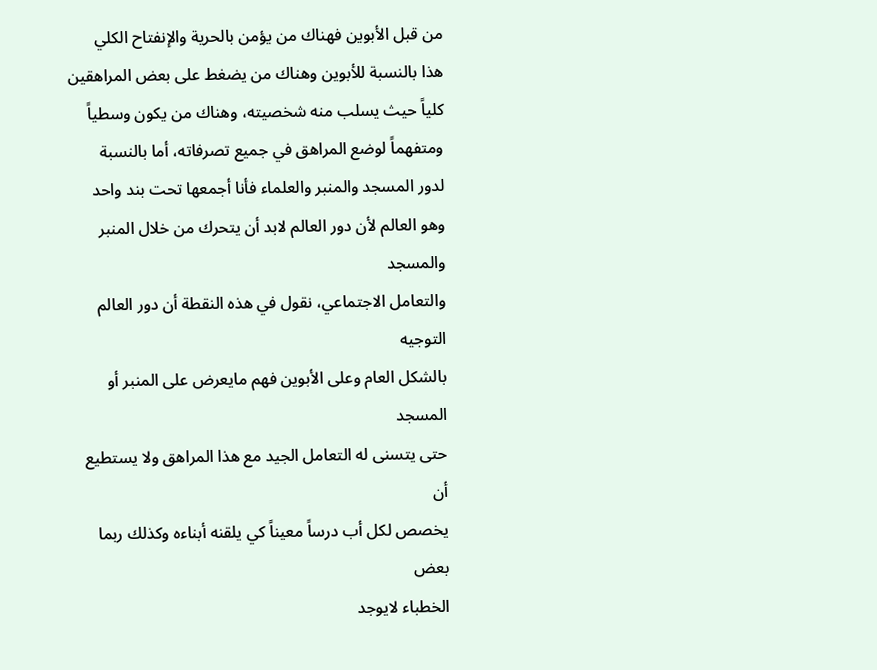من قبل الأبوين فهناك من يؤمن بالحرية والإنفتاح الكلي
هذا بالنسبة للأبوين وهناك من يضغط على بعض المراهقين
كلياً حيث يسلب منه شخصيته، وهناك من يكون وسطياً
ومتفهماً لوضع المراهق في جميع تصرفاته، أما بالنسبة
لدور المسجد والمنبر والعلماء فأنا أجمعها تحت بند واحد
وهو العالم لأن دور العالم لابد أن يتحرك من خلال المنبر والمسجد
والتعامل الاجتماعي، نقول في هذه النقطة أن دور العالم التوجيه
بالشكل العام وعلى الأبوين فهم مايعرض على المنبر أو المسجد
حتى يتسنى له التعامل الجيد مع هذا المراهق ولا يستطيع أن
يخصص لكل أب درساً معيناً كي يلقنه أبناءه وكذلك ربما بعض
الخطباء لايوجد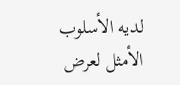لديه الأسلوب الأمثل لعرض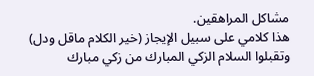مشاكل المراهقين.
هذا كلامي على سبيل الإيجاز (خير الكلام ماقل ودل)
وتقبلوا السلام الزكي المبارك من زكي مبارك